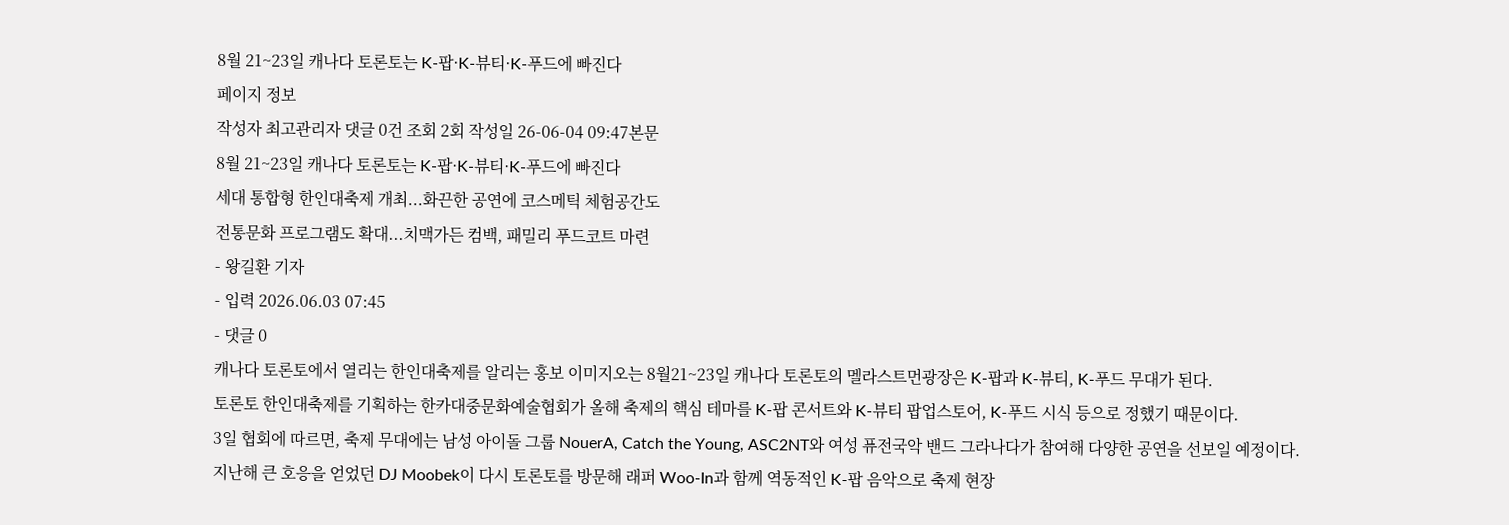8월 21~23일 캐나다 토론토는 K-팝·K-뷰티·K-푸드에 빠진다
페이지 정보
작성자 최고관리자 댓글 0건 조회 2회 작성일 26-06-04 09:47본문
8월 21~23일 캐나다 토론토는 K-팝·K-뷰티·K-푸드에 빠진다
세대 통합형 한인대축제 개최...화끈한 공연에 코스메틱 체험공간도
전통문화 프로그램도 확대...치맥가든 컴백, 패밀리 푸드코트 마련
- 왕길환 기자
- 입력 2026.06.03 07:45
- 댓글 0
캐나다 토론토에서 열리는 한인대축제를 알리는 홍보 이미지오는 8월21~23일 캐나다 토론토의 멜라스트먼광장은 K-팝과 K-뷰티, K-푸드 무대가 된다.
토론토 한인대축제를 기획하는 한카대중문화예술협회가 올해 축제의 핵심 테마를 K-팝 콘서트와 K-뷰티 팝업스토어, K-푸드 시식 등으로 정했기 때문이다.
3일 협회에 따르면, 축제 무대에는 남성 아이돌 그룹 NouerA, Catch the Young, ASC2NT와 여성 퓨전국악 밴드 그라나다가 참여해 다양한 공연을 선보일 예정이다.
지난해 큰 호응을 얻었던 DJ Moobek이 다시 토론토를 방문해 래퍼 Woo-In과 함께 역동적인 K-팝 음악으로 축제 현장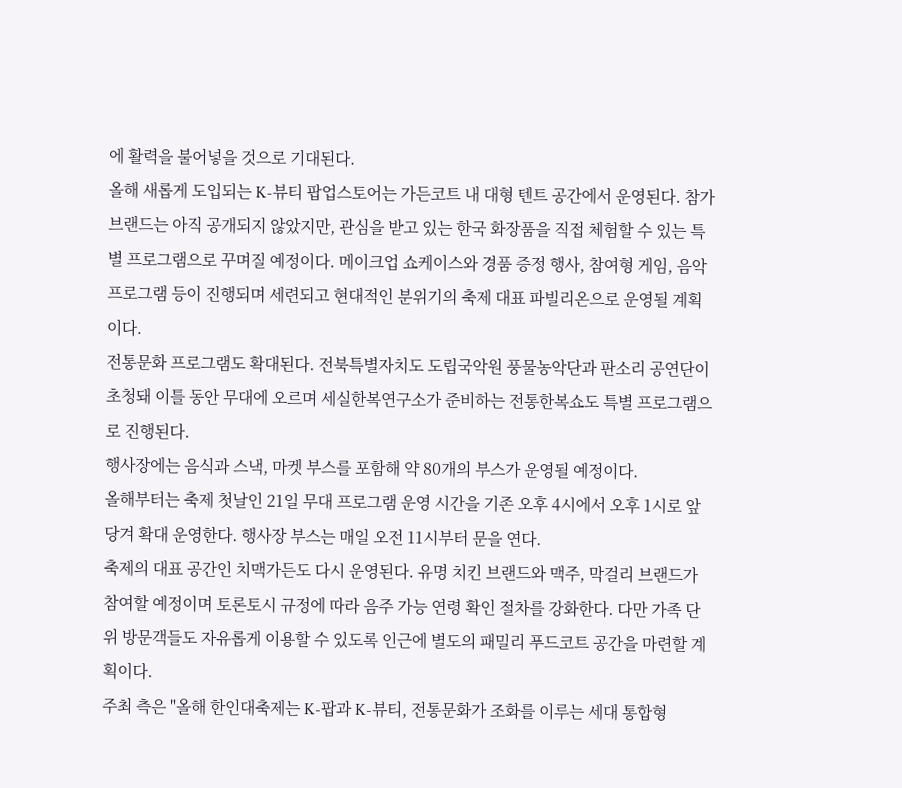에 활력을 불어넣을 것으로 기대된다.
올해 새롭게 도입되는 K-뷰티 팝업스토어는 가든코트 내 대형 텐트 공간에서 운영된다. 참가 브랜드는 아직 공개되지 않았지만, 관심을 받고 있는 한국 화장품을 직접 체험할 수 있는 특별 프로그램으로 꾸며질 예정이다. 메이크업 쇼케이스와 경품 증정 행사, 참여형 게임, 음악 프로그램 등이 진행되며 세련되고 현대적인 분위기의 축제 대표 파빌리온으로 운영될 계획이다.
전통문화 프로그램도 확대된다. 전북특별자치도 도립국악원 풍물농악단과 판소리 공연단이 초청돼 이틀 동안 무대에 오르며 세실한복연구소가 준비하는 전통한복쇼도 특별 프로그램으로 진행된다.
행사장에는 음식과 스낵, 마켓 부스를 포함해 약 80개의 부스가 운영될 예정이다.
올해부터는 축제 첫날인 21일 무대 프로그램 운영 시간을 기존 오후 4시에서 오후 1시로 앞당겨 확대 운영한다. 행사장 부스는 매일 오전 11시부터 문을 연다.
축제의 대표 공간인 치맥가든도 다시 운영된다. 유명 치킨 브랜드와 맥주, 막걸리 브랜드가 참여할 예정이며 토론토시 규정에 따라 음주 가능 연령 확인 절차를 강화한다. 다만 가족 단위 방문객들도 자유롭게 이용할 수 있도록 인근에 별도의 패밀리 푸드코트 공간을 마련할 계획이다.
주최 측은 "올해 한인대축제는 K-팝과 K-뷰티, 전통문화가 조화를 이루는 세대 통합형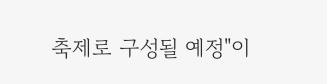축제로 구성될 예정"이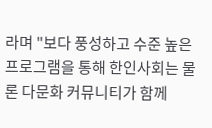라며 "보다 풍성하고 수준 높은 프로그램을 통해 한인사회는 물론 다문화 커뮤니티가 함께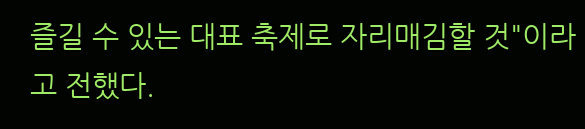즐길 수 있는 대표 축제로 자리매김할 것"이라고 전했다.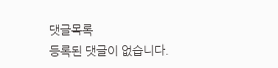댓글목록
등록된 댓글이 없습니다.